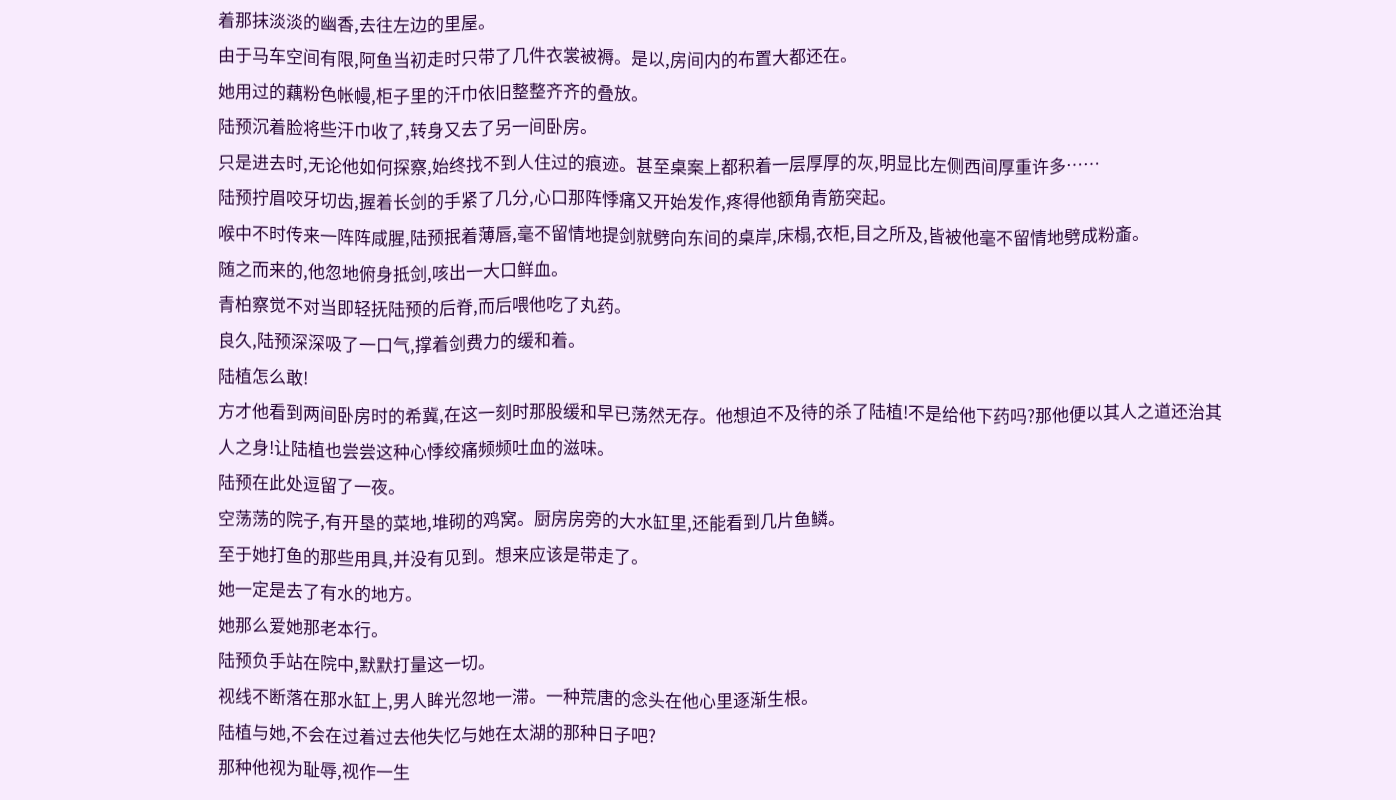着那抹淡淡的幽香,去往左边的里屋。
由于马车空间有限,阿鱼当初走时只带了几件衣裳被褥。是以,房间内的布置大都还在。
她用过的藕粉色帐幔,柜子里的汗巾依旧整整齐齐的叠放。
陆预沉着脸将些汗巾收了,转身又去了另一间卧房。
只是进去时,无论他如何探察,始终找不到人住过的痕迹。甚至桌案上都积着一层厚厚的灰,明显比左侧西间厚重许多……
陆预拧眉咬牙切齿,握着长剑的手紧了几分,心口那阵悸痛又开始发作,疼得他额角青筋突起。
喉中不时传来一阵阵咸腥,陆预抿着薄唇,毫不留情地提剑就劈向东间的桌岸,床榻,衣柜,目之所及,皆被他毫不留情地劈成粉齑。
随之而来的,他忽地俯身抵剑,咳出一大口鲜血。
青柏察觉不对当即轻抚陆预的后脊,而后喂他吃了丸药。
良久,陆预深深吸了一口气,撑着剑费力的缓和着。
陆植怎么敢!
方才他看到两间卧房时的希冀,在这一刻时那股缓和早已荡然无存。他想迫不及待的杀了陆植!不是给他下药吗?那他便以其人之道还治其人之身!让陆植也尝尝这种心悸绞痛频频吐血的滋味。
陆预在此处逗留了一夜。
空荡荡的院子,有开垦的菜地,堆砌的鸡窝。厨房房旁的大水缸里,还能看到几片鱼鳞。
至于她打鱼的那些用具,并没有见到。想来应该是带走了。
她一定是去了有水的地方。
她那么爱她那老本行。
陆预负手站在院中,默默打量这一切。
视线不断落在那水缸上,男人眸光忽地一滞。一种荒唐的念头在他心里逐渐生根。
陆植与她,不会在过着过去他失忆与她在太湖的那种日子吧?
那种他视为耻辱,视作一生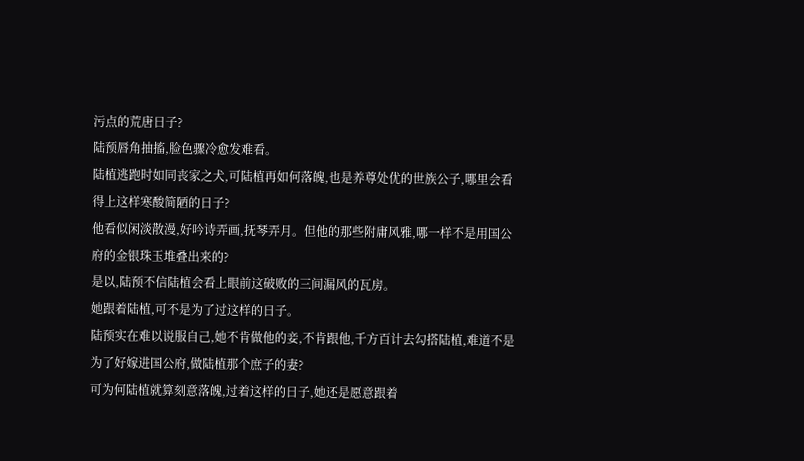污点的荒唐日子?
陆预唇角抽搐,脸色骤冷愈发难看。
陆植逃跑时如同丧家之犬,可陆植再如何落魄,也是养尊处优的世族公子,哪里会看得上这样寒酸简陋的日子?
他看似闲淡散漫,好吟诗弄画,抚琴弄月。但他的那些附庸风雅,哪一样不是用国公府的金银珠玉堆叠出来的?
是以,陆预不信陆植会看上眼前这破败的三间漏风的瓦房。
她跟着陆植,可不是为了过这样的日子。
陆预实在难以说服自己,她不肯做他的妾,不肯跟他,千方百计去勾搭陆植,难道不是为了好嫁进国公府,做陆植那个庶子的妻?
可为何陆植就算刻意落魄,过着这样的日子,她还是愿意跟着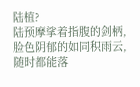陆植?
陆预摩挲着指腹的剑柄,脸色阴郁的如同积雨云,随时都能落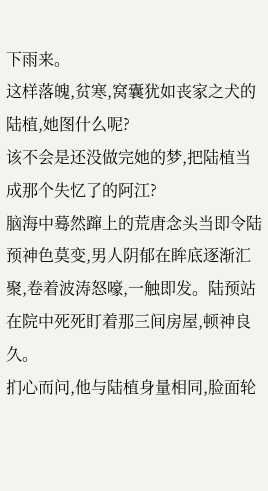下雨来。
这样落魄,贫寒,窝囊犹如丧家之犬的陆植,她图什么呢?
该不会是还没做完她的梦,把陆植当成那个失忆了的阿江?
脑海中蓦然蹿上的荒唐念头当即令陆预神色莫变,男人阴郁在眸底逐渐汇聚,卷着波涛怒嚎,一触即发。陆预站在院中死死盯着那三间房屋,顿神良久。
扪心而问,他与陆植身量相同,脸面轮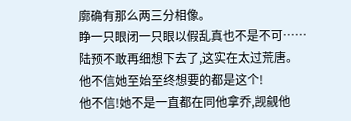廓确有那么两三分相像。
睁一只眼闭一只眼以假乱真也不是不可……
陆预不敢再细想下去了,这实在太过荒唐。
他不信她至始至终想要的都是这个!
他不信!她不是一直都在同他拿乔,觊觎他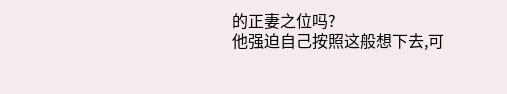的正妻之位吗?
他强迫自己按照这般想下去,可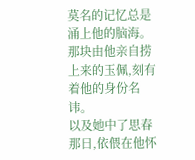莫名的记忆总是涌上他的脑海。
那块由他亲自捞上来的玉佩,刻有着他的身份名讳。
以及她中了思春那日,依偎在他怀